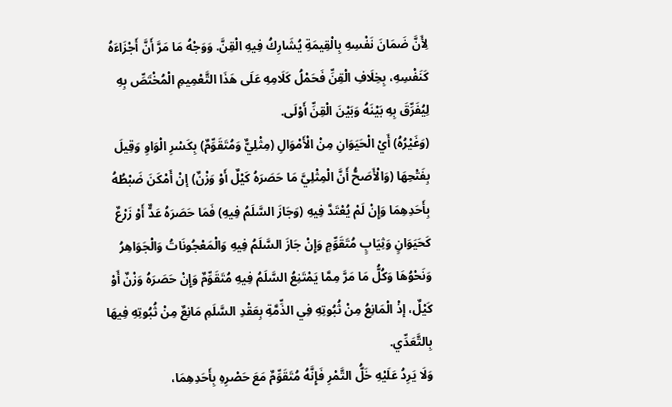لِأَنَّ ضَمَانَ نَفْسِهِ بِالْقِيمَةِ يُشَارِكُ فِيهِ الْقِنَّ. وَوَجْهُ مَا مَرَّ أَنَّ أَجْزَاءَهُ كَنَفْسِهِ، بِخِلَافِ الْقِنِّ فَحَمْلُ كَلَامِهِ عَلَى هَذَا التَّعْمِيمِ الْمُخْتَصِّ بِهِ لِيُفَرِّقَ بِهِ بَيْنَهُ وَبَيْنَ الْقِنِّ أَوْلَى.
(وَغَيْرُهُ) أَيْ الْحَيَوَانِ مِنْ الْأَمْوَالِ (مِثْلِيٌّ وَمُتَقَوِّمٌ) بِكَسْرِ الْوَاوِ وَقِيلَ بِفَتْحِهَا (وَالْأَصَحُّ أَنَّ الْمِثْلِيَّ مَا حَصَرَهُ كَيْلٌ أَوْ وَزْنٌ) إنْ أَمْكَنَ ضَبْطُهُ بِأَحَدِهِمَا وَإِنْ لَمْ يُعْتَدَّ فِيهِ (وَجَازَ السَّلَمُ فِيهِ) فَمَا حَصَرَهُ عَدٌّ أَوْ زَرْعٌ كَحَيَوَانٍ وَثِيَابٍ مُتَقَوِّمٍ وَإِنْ جَازَ السَّلَمُ فِيهِ وَالْمَعْجُونَاتُ وَالْجَوَاهِرُ وَنَحْوُهَا وَكُلُّ مَا مَرَّ مِمَّا يَمْتَنِعُ السَّلَمُ فِيهِ مُتَقَوِّمٌ وَإِنْ حَصَرَهُ وَزْنٌ أَوْ كَيْلٌ، إذْ الْمَانِعُ مِنْ ثُبُوتِهِ فِي الذِّمَّةِ بِعَقْدِ السَّلَمِ مَانِعٌ مِنْ ثُبُوتِهِ فِيهَا بِالتَّعَدِّي.
وَلَا يَرِدُ عَلَيْهِ خَلُّ التَّمْرِ فَإِنَّهُ مُتَقَوِّمٌ مَعَ حَصْرِهِ بِأَحَدِهِمَا،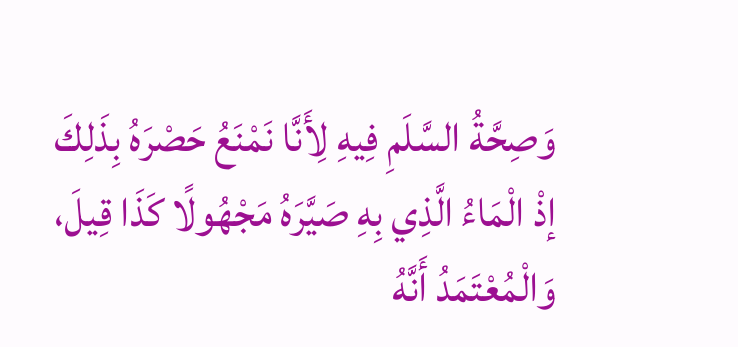وَصِحَّةُ السَّلَمِ فِيهِ لِأَنَّا نَمْنَعُ حَصْرَهُ بِذَلِكَ إذْ الْمَاءُ الَّذِي بِهِ صَيَّرَهُ مَجْهُولًا كَذَا قِيلَ، وَالْمُعْتَمَدُ أَنَّهُ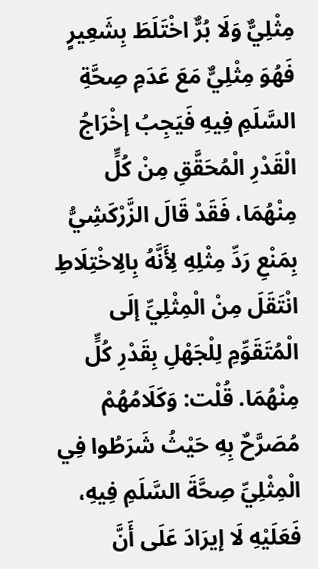مِثْلِيٌّ وَلَا بُرٌّ اخْتَلَطَ بِشَعِيرٍ فَهُوَ مِثْلِيٌّ مَعَ عَدَمِ صِحَّةِ السَّلَمِ فِيهِ فَيَجِبُ إخْرَاجُ الْقَدْرِ الْمُحَقَّقِ مِنْ كُلٍّ مِنْهُمَا، فَقَدْ قَالَ الزَّرْكَشِيُّ بِمَنْعِ رَدِّ مِثْلِهِ لِأَنَّهُ بِالِاخْتِلَاطِ انْتَقَلَ مِنْ الْمِثْلِيِّ إلَى الْمُتَقَوِّمِ لِلْجَهْلِ بِقَدْرِ كُلٍّ مِنْهُمَا. قُلْت: وَكَلَامُهُمْ مُصَرَّحٌ بِهِ حَيْثُ شَرَطُوا فِي الْمِثْلِيِّ صِحَّةَ السَّلَمِ فِيهِ، فَعَلَيْهِ لَا إيرَادَ عَلَى أَنَّ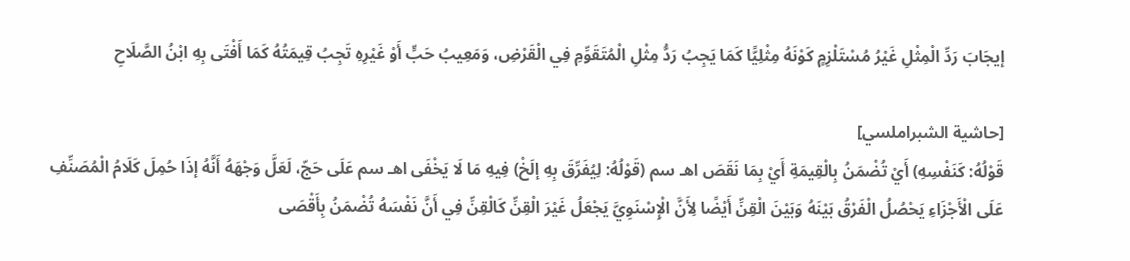إيجَابَ رَدِّ الْمِثْلِ غَيْرُ مُسْتَلْزِمٍ كَوْنَهُ مِثْلِيًّا كَمَا يَجِبُ رَدُّ مِثْلِ الْمُتَقَوِّمِ فِي الْقَرْضِ، وَمَعِيبُ حَبٍّ أَوْ غَيْرِهِ تَجِبُ قِيمَتُهُ كَمَا أَفْتَى بِهِ ابْنُ الصَّلَاحِ

[حاشية الشبراملسي]
قَوْلُهُ: كَنَفْسِهِ) أَيْ تُضْمَنُ بِالْقِيمَةِ أَيْ بِمَا نَقَصَ اهـ سم (قَوْلُهُ: لِيُفَرِّقَ بِهِ إلَخْ) فِيهِ مَا لَا يَخْفَى اهـ سم عَلَى حَجّ، لَعَلَّ وَجْهَهُ أَنَّهُ إذَا حُمِلَ كَلَامُ الْمُصَنِّفِ عَلَى الْأَجْزَاءِ يَحْصُلُ الْفَرْقُ بَيْنَهُ وَبَيْنَ الْقِنِّ أَيْضًا لِأَنَّ الْإِسْنَوِيَّ يَجْعَلُ غَيْرَ الْقِنِّ كَالْقِنِّ فِي أَنَّ نَفْسَهُ تُضْمَنُ بِأَقْصَى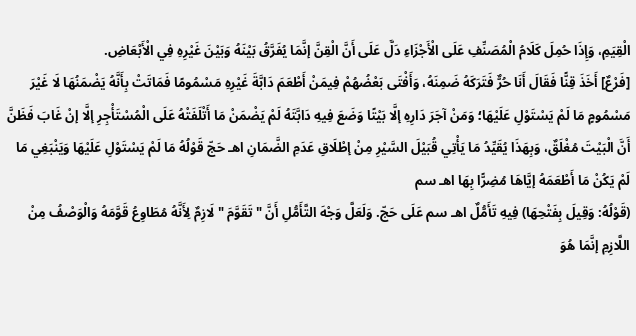الْقِيَمِ، وَإِذَا حُمِلَ كَلَامُ الْمُصَنِّفِ عَلَى الْأَجْزَاءِ دَلَّ عَلَى أَنَّ الْقِنَّ إنَّمَا يُفَرَّقُ بَيْنَهُ وَبَيْنَ غَيْرِهِ فِي الْأَبْعَاضِ.
[فَرْعٌ] أَخَذَ قِنًّا فَقَالَ أَنَا حُرٌّ فَتَرَكَهُ ضَمِنَهُ، وَأَفْتَى بَعْضُهُمْ فِيمَنْ أَطْعَمَ دَابَّةَ غَيْرِهِ مَسْمُومًا فَمَاتَتْ بِأَنَّهُ يَضْمَنُهَا لَا غَيْرَ مَسْمُومٍ مَا لَمْ يَسْتَوْلِ عَلَيْهَا؛ وَمَنْ آجَرَ دَارِهِ إلَّا بَيْتًا وَضَعَ فِيهِ دَابَّتَهُ لَمْ يَضْمَنْ مَا أَتْلَفَتْهُ عَلَى الْمُسْتَأْجِرِ إلَّا إنْ غَابَ فَظَنَّ أَنَّ الْبَيْتَ مُغْلَقٌ، وَبِهَذَا يُقَيِّدُ مَا يَأْتِي قُبَيْلَ السَّيْرِ مِنْ إطْلَاقِ عَدَمِ الضَّمَانِ اهـ حَجّ قَوْلُهُ مَا لَمْ يَسْتَوْلِ عَلَيْهَا وَيَنْبَغِي مَا لَمْ يَكُنْ مَا أَطْعَمَهُ إيَّاهَا مُضِرًّا بِهَا اهـ سم
(قَوْلُهُ: وَقِيلَ بِفَتْحِهَا) فِيهِ تَأَمُّلٌ اهـ سم عَلَى حَجّ. وَلَعَلَّ وَجْهَ التَّأَمُّلِ أَنَّ " تَقَوَّمَ " لَازِمٌ لِأَنَّهُ مُطَاوِعُ قَوَّمَهُ وَالْوَصْفُ مِنْ اللَّازِمِ إنَّمَا هُوَ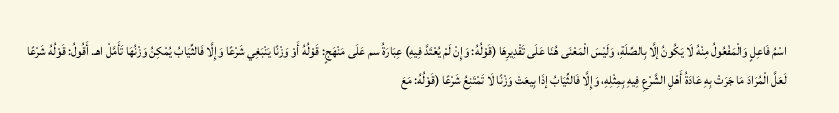اسْمُ فَاعِلٍ وَالْمَفْعُولُ مِنْهُ لَا يَكُونُ إلَّا بِالصِّلَةِ، وَلَيْسَ الْمَعْنَى هُنَا عَلَى تَقْدِيرِهَا (قَوْلُهُ: وَإِنْ لَمْ يُعْتَدَّ فِيهِ) عِبَارَةُ سم عَلَى مَنْهَجٍ: قَوْلُهُ أَوْ وَزْنًا يَنْبَغِي شَرْعًا وَإِلَّا فَالثِّيَابُ يُمْكِنُ وَزْنُهَا تَأَمَّلْ اهـ. أَقُولُ: قَوْلُهُ شَرْعًا لَعَلَّ الْمُرَادَ مَا جَرَتْ بِهِ عَادَةُ أَهْلِ الشَّرْعِ فِيهِ بِمِثْلِهِ، وَإِلَّا فَالثِّيَابُ إذَا بِيعَتْ وَزْنًا لَا تَمْتَنِعُ شَرْعًا (قَوْلُهُ: مَعَ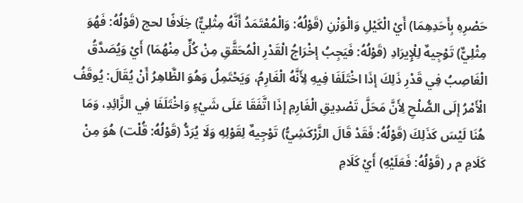حَصْرِهِ بِأَحَدِهِمَا) أَيْ الْكَيْلِ وَالْوَزْنِ (قَوْلُهُ: وَالْمُعْتَمَدُ أَنَّهُ مِثْلِيٌّ) خِلَافًا لحج (قَوْلُهُ: فَهُوَ مِثْلِيٌّ) تَوْجِيهٌ لِلْإِيرَادِ (قَوْلُهُ: فَيَجِبُ إخْرَاجُ الْقَدْرِ الْمُحَقَّقِ مِنْ كُلٍّ مِنْهُمَا) أَيْ وَيُصَدَّقُ الْغَاصِبُ فِي قَدْرِ ذَلِكَ إذَا اخْتَلَفَا فِيهِ لِأَنَّهُ الْغَارِمُ، وَيَحْتَمِلُ وَهُوَ الظَّاهِرُ أَنْ يُقَالَ: يُوقَفُ الْأَمْرُ إلَى الصُّلْحِ لِأَنَّ مَحَلَّ تَصْدِيقِ الْغَارِمِ إذَا اتَّفَقَا عَلَى شَيْءٍ وَاخْتَلَفَا فِي الزَّائِدِ، وَمَا هُنَا لَيْسَ كَذَلِكَ (قَوْلُهُ: فَقَدْ قَالَ الزَّرْكَشِيُّ) تَوْجِيهٌ لِقَوْلِهِ وَلَا يُرَدُّ (قَوْلُهُ: قُلْت) هُوَ مِنْ كَلَامِ م ر (قَوْلُهُ: فَعَلَيْهِ) أَيْ كَلَامِ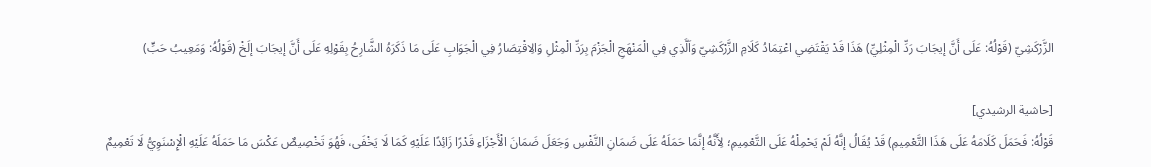الزَّرْكَشِيّ (قَوْلُهُ: عَلَى أَنَّ إيجَابَ رَدِّ الْمِثْلِيِّ) هَذَا قَدْ يَقْتَضِي اعْتِمَادُ كَلَامِ الزَّرْكَشِيّ وَاَلَّذِي فِي الْمَنْهَجِ الْجَزْمَ بِرَدِّ الْمِثْلِ وَالِاقْتِصَارُ فِي الْجَوَابِ عَلَى مَا ذَكَرَهُ الشَّارِحُ بِقَوْلِهِ عَلَى أَنَّ إيجَابَ إلَخْ (قَوْلُهُ: وَمَعِيبُ حَبٍّ)

[حاشية الرشيدي]
قَوْلُهُ: فَحَمَلَ كَلَامَهُ عَلَى هَذَا التَّعْمِيمِ) قَدْ يُقَالُ إنَّهُ لَمْ يَحْمِلْهُ عَلَى التَّعْمِيمِ؛ لِأَنَّهُ إنَّمَا حَمَلَهُ عَلَى ضَمَانِ النَّفْسِ وَجَعَلَ ضَمَانَ الْأَجْزَاءِ قَدْرًا زَائِدًا عَلَيْهِ كَمَا لَا يَخْفَى، فَهُوَ تَخْصِيصٌ عَكْسَ مَا حَمَلَهُ عَلَيْهِ الْإِسْنَوِيُّ لَا تَعْمِيمٌ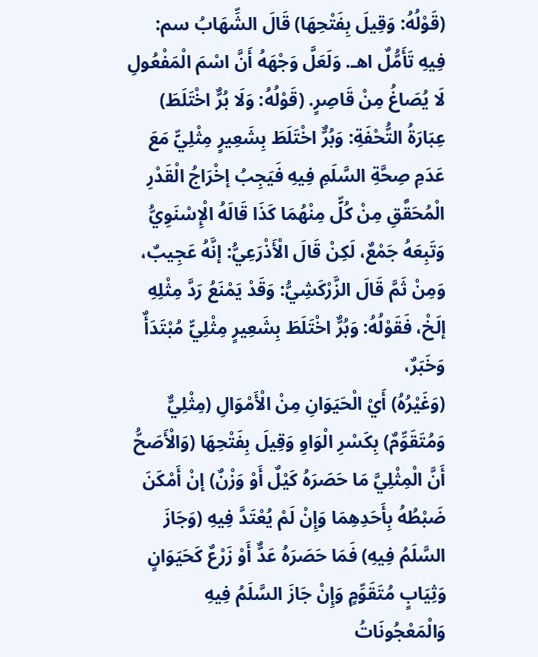(قَوْلُهُ: وَقِيلَ بِفَتْحِهَا) قَالَ الشِّهَابُ سم: فِيهِ تَأَمُّلٌ اهـ. وَلَعَلَّ وَجْهَهُ أَنَّ اسْمَ الْمَفْعُولِ لَا يُصَاغُ مِنْ قَاصِرٍ. (قَوْلُهُ: وَلَا بُرٌّ اخْتَلَطَ) عِبَارَةُ التُّحْفَةِ: وَبُرٌّ اخْتَلَطَ بِشَعِيرٍ مِثْلِيٍّ مَعَ عَدَمِ صِحَّةِ السَّلَمِ فِيهِ فَيَجِبُ إخْرَاجُ الْقَدْرِ الْمُحَقَّقِ مِنْ كُلٍّ مِنْهُمَا كَذَا قَالَهُ الْإِسْنَوِيُّ وَتَبِعَهُ جَمْعٌ، لَكِنْ قَالَ الْأَذْرَعِيُّ: إنَّهُ عَجِيبٌ، وَمِنْ ثَمَّ قَالَ الزَّرْكَشِيُّ: وَقَدْ يَمْنَعُ رَدَّ مِثْلِهِ إلَخْ، فَقَوْلُهُ: وَبُرٌّ اخْتَلَطَ بِشَعِيرٍ مِثْلِيٍّ مُبْتَدَأٌ وَخَبَرٌ،
(وَغَيْرُهُ) أَيْ الْحَيَوَانِ مِنْ الْأَمْوَالِ (مِثْلِيٌّ وَمُتَقَوِّمٌ) بِكَسْرِ الْوَاوِ وَقِيلَ بِفَتْحِهَا (وَالْأَصَحُّ أَنَّ الْمِثْلِيَّ مَا حَصَرَهُ كَيْلٌ أَوْ وَزْنٌ) إنْ أَمْكَنَ ضَبْطُهُ بِأَحَدِهِمَا وَإِنْ لَمْ يُعْتَدَّ فِيهِ (وَجَازَ السَّلَمُ فِيهِ) فَمَا حَصَرَهُ عَدٌّ أَوْ زَرْعٌ كَحَيَوَانٍ وَثِيَابٍ مُتَقَوِّمٍ وَإِنْ جَازَ السَّلَمُ فِيهِ وَالْمَعْجُونَاتُ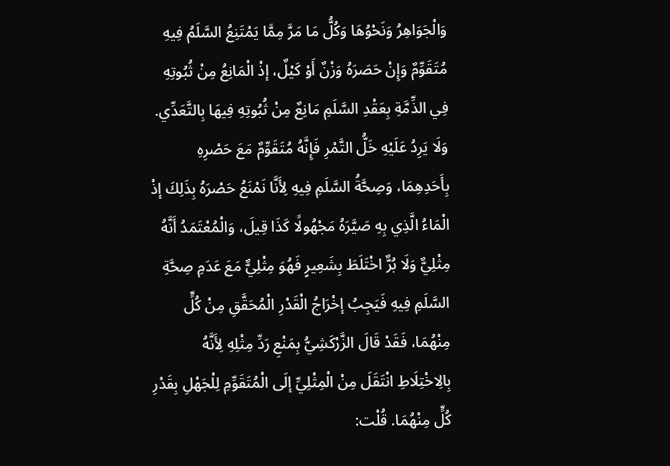وَالْجَوَاهِرُ وَنَحْوُهَا وَكُلُّ مَا مَرَّ مِمَّا يَمْتَنِعُ السَّلَمُ فِيهِ مُتَقَوِّمٌ وَإِنْ حَصَرَهُ وَزْنٌ أَوْ كَيْلٌ، إذْ الْمَانِعُ مِنْ ثُبُوتِهِ فِي الذِّمَّةِ بِعَقْدِ السَّلَمِ مَانِعٌ مِنْ ثُبُوتِهِ فِيهَا بِالتَّعَدِّي.
وَلَا يَرِدُ عَلَيْهِ خَلُّ التَّمْرِ فَإِنَّهُ مُتَقَوِّمٌ مَعَ حَصْرِهِ بِأَحَدِهِمَا، وَصِحَّةُ السَّلَمِ فِيهِ لِأَنَّا نَمْنَعُ حَصْرَهُ بِذَلِكَ إذْ الْمَاءُ الَّذِي بِهِ صَيَّرَهُ مَجْهُولًا كَذَا قِيلَ، وَالْمُعْتَمَدُ أَنَّهُ مِثْلِيٌّ وَلَا بُرٌّ اخْتَلَطَ بِشَعِيرٍ فَهُوَ مِثْلِيٌّ مَعَ عَدَمِ صِحَّةِ السَّلَمِ فِيهِ فَيَجِبُ إخْرَاجُ الْقَدْرِ الْمُحَقَّقِ مِنْ كُلٍّ مِنْهُمَا، فَقَدْ قَالَ الزَّرْكَشِيُّ بِمَنْعِ رَدِّ مِثْلِهِ لِأَنَّهُ بِالِاخْتِلَاطِ انْتَقَلَ مِنْ الْمِثْلِيِّ إلَى الْمُتَقَوِّمِ لِلْجَهْلِ بِقَدْرِ كُلٍّ مِنْهُمَا. قُلْت: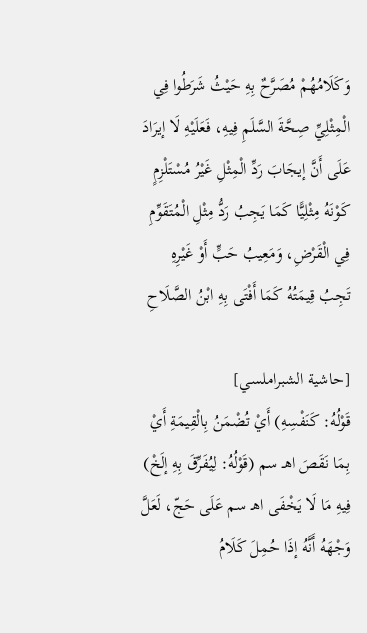وَكَلَامُهُمْ مُصَرَّحٌ بِهِ حَيْثُ شَرَطُوا فِي الْمِثْلِيِّ صِحَّةَ السَّلَمِ فِيهِ، فَعَلَيْهِ لَا إيرَادَ عَلَى أَنَّ إيجَابَ رَدِّ الْمِثْلِ غَيْرُ مُسْتَلْزِمٍ كَوْنَهُ مِثْلِيًّا كَمَا يَجِبُ رَدُّ مِثْلِ الْمُتَقَوِّمِ فِي الْقَرْضِ، وَمَعِيبُ حَبٍّ أَوْ غَيْرِهِ تَجِبُ قِيمَتُهُ كَمَا أَفْتَى بِهِ ابْنُ الصَّلَاحِ

[حاشية الشبراملسي]
قَوْلُهُ: كَنَفْسِهِ) أَيْ تُضْمَنُ بِالْقِيمَةِ أَيْ بِمَا نَقَصَ اهـ سم (قَوْلُهُ: لِيُفَرِّقَ بِهِ إلَخْ) فِيهِ مَا لَا يَخْفَى اهـ سم عَلَى حَجّ، لَعَلَّ وَجْهَهُ أَنَّهُ إذَا حُمِلَ كَلَامُ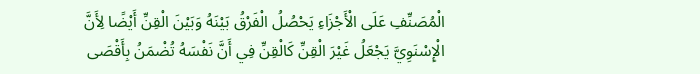الْمُصَنِّفِ عَلَى الْأَجْزَاءِ يَحْصُلُ الْفَرْقُ بَيْنَهُ وَبَيْنَ الْقِنِّ أَيْضًا لِأَنَّ الْإِسْنَوِيَّ يَجْعَلُ غَيْرَ الْقِنِّ كَالْقِنِّ فِي أَنَّ نَفْسَهُ تُضْمَنُ بِأَقْصَى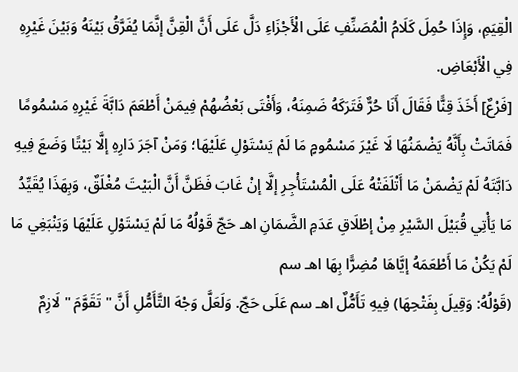الْقِيَمِ، وَإِذَا حُمِلَ كَلَامُ الْمُصَنِّفِ عَلَى الْأَجْزَاءِ دَلَّ عَلَى أَنَّ الْقِنَّ إنَّمَا يُفَرَّقُ بَيْنَهُ وَبَيْنَ غَيْرِهِ فِي الْأَبْعَاضِ.
[فَرْعٌ] أَخَذَ قِنًّا فَقَالَ أَنَا حُرٌّ فَتَرَكَهُ ضَمِنَهُ، وَأَفْتَى بَعْضُهُمْ فِيمَنْ أَطْعَمَ دَابَّةَ غَيْرِهِ مَسْمُومًا فَمَاتَتْ بِأَنَّهُ يَضْمَنُهَا لَا غَيْرَ مَسْمُومٍ مَا لَمْ يَسْتَوْلِ عَلَيْهَا؛ وَمَنْ آجَرَ دَارِهِ إلَّا بَيْتًا وَضَعَ فِيهِ دَابَّتَهُ لَمْ يَضْمَنْ مَا أَتْلَفَتْهُ عَلَى الْمُسْتَأْجِرِ إلَّا إنْ غَابَ فَظَنَّ أَنَّ الْبَيْتَ مُغْلَقٌ، وَبِهَذَا يُقَيِّدُ مَا يَأْتِي قُبَيْلَ السَّيْرِ مِنْ إطْلَاقِ عَدَمِ الضَّمَانِ اهـ حَجّ قَوْلُهُ مَا لَمْ يَسْتَوْلِ عَلَيْهَا وَيَنْبَغِي مَا لَمْ يَكُنْ مَا أَطْعَمَهُ إيَّاهَا مُضِرًّا بِهَا اهـ سم
(قَوْلُهُ: وَقِيلَ بِفَتْحِهَا) فِيهِ تَأَمُّلٌ اهـ سم عَلَى حَجّ. وَلَعَلَّ وَجْهَ التَّأَمُّلِ أَنَّ " تَقَوَّمَ " لَازِمٌ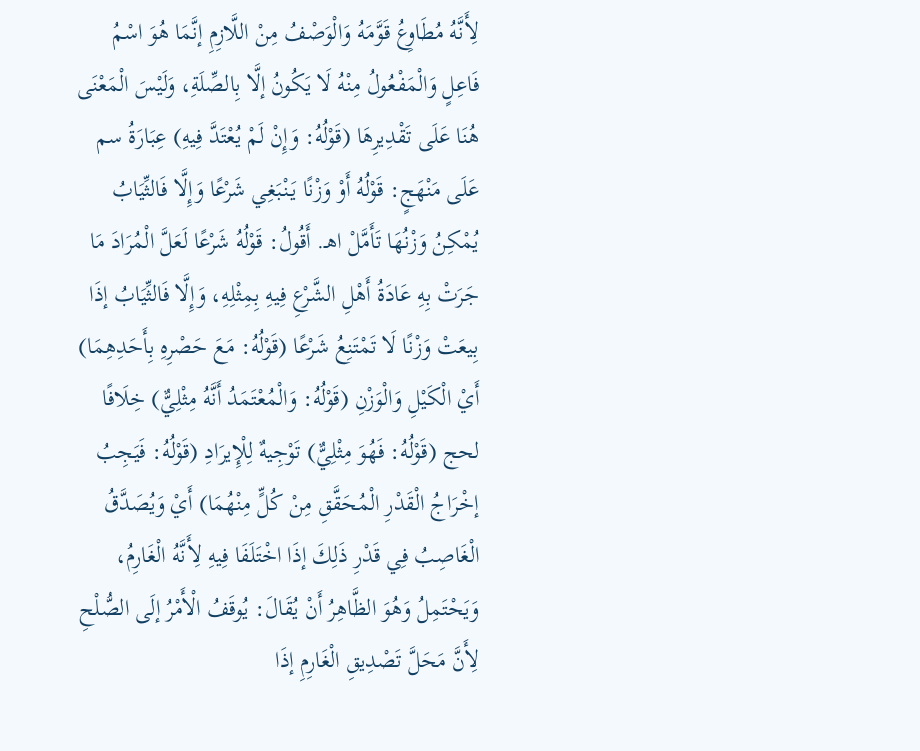لِأَنَّهُ مُطَاوِعُ قَوَّمَهُ وَالْوَصْفُ مِنْ اللَّازِمِ إنَّمَا هُوَ اسْمُ فَاعِلٍ وَالْمَفْعُولُ مِنْهُ لَا يَكُونُ إلَّا بِالصِّلَةِ، وَلَيْسَ الْمَعْنَى هُنَا عَلَى تَقْدِيرِهَا (قَوْلُهُ: وَإِنْ لَمْ يُعْتَدَّ فِيهِ) عِبَارَةُ سم عَلَى مَنْهَجٍ: قَوْلُهُ أَوْ وَزْنًا يَنْبَغِي شَرْعًا وَإِلَّا فَالثِّيَابُ يُمْكِنُ وَزْنُهَا تَأَمَّلْ اهـ. أَقُولُ: قَوْلُهُ شَرْعًا لَعَلَّ الْمُرَادَ مَا جَرَتْ بِهِ عَادَةُ أَهْلِ الشَّرْعِ فِيهِ بِمِثْلِهِ، وَإِلَّا فَالثِّيَابُ إذَا بِيعَتْ وَزْنًا لَا تَمْتَنِعُ شَرْعًا (قَوْلُهُ: مَعَ حَصْرِهِ بِأَحَدِهِمَا) أَيْ الْكَيْلِ وَالْوَزْنِ (قَوْلُهُ: وَالْمُعْتَمَدُ أَنَّهُ مِثْلِيٌّ) خِلَافًا لحج (قَوْلُهُ: فَهُوَ مِثْلِيٌّ) تَوْجِيهٌ لِلْإِيرَادِ (قَوْلُهُ: فَيَجِبُ إخْرَاجُ الْقَدْرِ الْمُحَقَّقِ مِنْ كُلٍّ مِنْهُمَا) أَيْ وَيُصَدَّقُ الْغَاصِبُ فِي قَدْرِ ذَلِكَ إذَا اخْتَلَفَا فِيهِ لِأَنَّهُ الْغَارِمُ، وَيَحْتَمِلُ وَهُوَ الظَّاهِرُ أَنْ يُقَالَ: يُوقَفُ الْأَمْرُ إلَى الصُّلْحِ لِأَنَّ مَحَلَّ تَصْدِيقِ الْغَارِمِ إذَا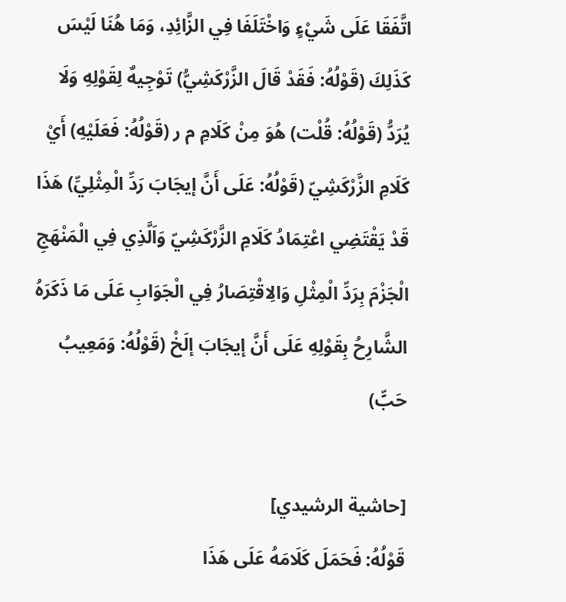اتَّفَقَا عَلَى شَيْءٍ وَاخْتَلَفَا فِي الزَّائِدِ، وَمَا هُنَا لَيْسَ كَذَلِكَ (قَوْلُهُ: فَقَدْ قَالَ الزَّرْكَشِيُّ) تَوْجِيهٌ لِقَوْلِهِ وَلَا يُرَدُّ (قَوْلُهُ: قُلْت) هُوَ مِنْ كَلَامِ م ر (قَوْلُهُ: فَعَلَيْهِ) أَيْ كَلَامِ الزَّرْكَشِيّ (قَوْلُهُ: عَلَى أَنَّ إيجَابَ رَدِّ الْمِثْلِيِّ) هَذَا قَدْ يَقْتَضِي اعْتِمَادُ كَلَامِ الزَّرْكَشِيّ وَاَلَّذِي فِي الْمَنْهَجِ الْجَزْمَ بِرَدِّ الْمِثْلِ وَالِاقْتِصَارُ فِي الْجَوَابِ عَلَى مَا ذَكَرَهُ الشَّارِحُ بِقَوْلِهِ عَلَى أَنَّ إيجَابَ إلَخْ (قَوْلُهُ: وَمَعِيبُ حَبٍّ)

[حاشية الرشيدي]
قَوْلُهُ: فَحَمَلَ كَلَامَهُ عَلَى هَذَا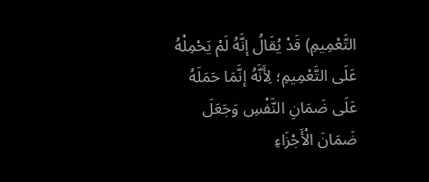التَّعْمِيمِ) قَدْ يُقَالُ إنَّهُ لَمْ يَحْمِلْهُ عَلَى التَّعْمِيمِ؛ لِأَنَّهُ إنَّمَا حَمَلَهُ عَلَى ضَمَانِ النَّفْسِ وَجَعَلَ ضَمَانَ الْأَجْزَاءِ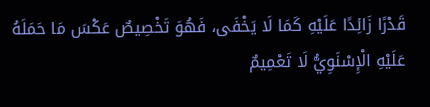قَدْرًا زَائِدًا عَلَيْهِ كَمَا لَا يَخْفَى، فَهُوَ تَخْصِيصٌ عَكْسَ مَا حَمَلَهُ عَلَيْهِ الْإِسْنَوِيُّ لَا تَعْمِيمٌ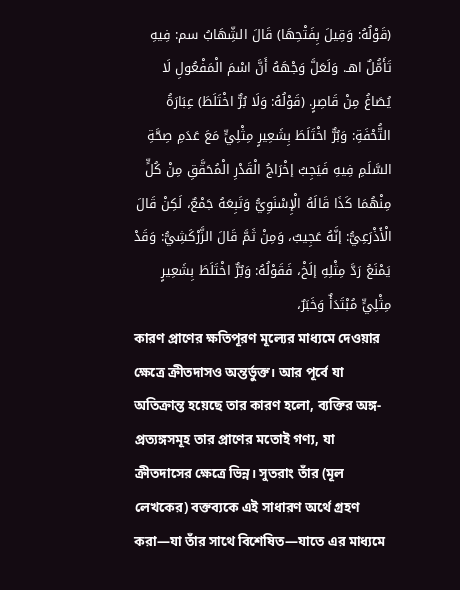(قَوْلُهُ: وَقِيلَ بِفَتْحِهَا) قَالَ الشِّهَابُ سم: فِيهِ تَأَمُّلٌ اهـ. وَلَعَلَّ وَجْهَهُ أَنَّ اسْمَ الْمَفْعُولِ لَا يُصَاغُ مِنْ قَاصِرٍ. (قَوْلُهُ: وَلَا بُرٌّ اخْتَلَطَ) عِبَارَةُ التُّحْفَةِ: وَبُرٌّ اخْتَلَطَ بِشَعِيرٍ مِثْلِيٍّ مَعَ عَدَمِ صِحَّةِ السَّلَمِ فِيهِ فَيَجِبُ إخْرَاجُ الْقَدْرِ الْمُحَقَّقِ مِنْ كُلٍّ مِنْهُمَا كَذَا قَالَهُ الْإِسْنَوِيُّ وَتَبِعَهُ جَمْعٌ، لَكِنْ قَالَ الْأَذْرَعِيُّ: إنَّهُ عَجِيبٌ، وَمِنْ ثَمَّ قَالَ الزَّرْكَشِيُّ: وَقَدْ يَمْنَعُ رَدَّ مِثْلِهِ إلَخْ، فَقَوْلُهُ: وَبُرٌّ اخْتَلَطَ بِشَعِيرٍ مِثْلِيٍّ مُبْتَدَأٌ وَخَبَرٌ،
কারণ প্রাণের ক্ষতিপূরণ মূল্যের মাধ্যমে দেওয়ার ক্ষেত্রে ক্রীতদাসও অন্তর্ভুক্ত। আর পূর্বে যা অতিক্রান্ত হয়েছে তার কারণ হলো, ব্যক্তির অঙ্গ-প্রত্যঙ্গসমূহ তার প্রাণের মতোই গণ্য, যা ক্রীতদাসের ক্ষেত্রে ভিন্ন। সুতরাং তাঁর (মূল লেখকের) বক্তব্যকে এই সাধারণ অর্থে গ্রহণ করা—যা তাঁর সাথে বিশেষিত—যাতে এর মাধ্যমে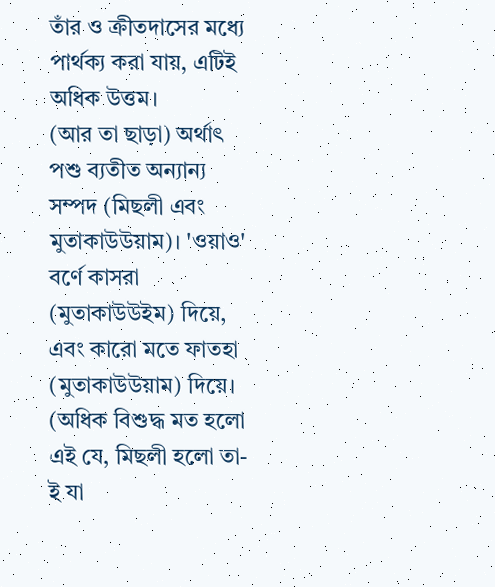তাঁর ও ক্রীতদাসের মধ্যে পার্থক্য করা যায়, এটিই অধিক উত্তম।
(আর তা ছাড়া) অর্থাৎ পশু ব্যতীত অন্যান্য সম্পদ (মিছলী এবং মুতাকাউউয়াম)। 'ওয়াও' বর্ণে কাসরা (মুতাকাউউইম) দিয়ে, এবং কারো মতে ফাতহা (মুতাকাউউয়াম) দিয়ে। (অধিক বিশুদ্ধ মত হলো এই যে, মিছলী হলো তা-ই যা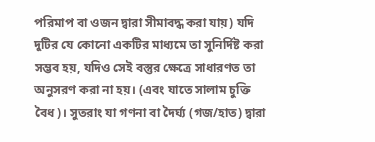পরিমাপ বা ওজন দ্বারা সীমাবদ্ধ করা যায়) যদি দুটির যে কোনো একটির মাধ্যমে তা সুনির্দিষ্ট করা সম্ভব হয়, যদিও সেই বস্তুর ক্ষেত্রে সাধারণত তা অনুসরণ করা না হয়। (এবং যাতে সালাম চুক্তি বৈধ)। সুতরাং যা গণনা বা দৈর্ঘ্য (গজ/হাত) দ্বারা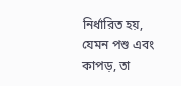নির্ধারিত হয়, যেমন পশু এবং কাপড়, তা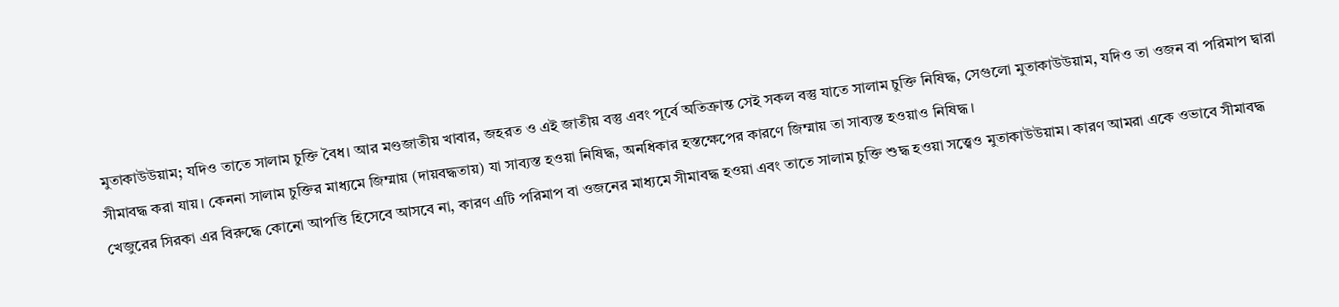মুতাকাউউয়াম; যদিও তাতে সালাম চুক্তি বৈধ। আর মণ্ডজাতীয় খাবার, জহরত ও এই জাতীয় বস্তু এবং পূর্বে অতিক্রান্ত সেই সকল বস্তু যাতে সালাম চুক্তি নিষিদ্ধ, সেগুলো মুতাকাউউয়াম, যদিও তা ওজন বা পরিমাপ দ্বারা সীমাবদ্ধ করা যায়। কেননা সালাম চুক্তির মাধ্যমে জিম্মায় (দায়বদ্ধতায়) যা সাব্যস্ত হওয়া নিষিদ্ধ, অনধিকার হস্তক্ষেপের কারণে জিম্মায় তা সাব্যস্ত হওয়াও নিষিদ্ধ।
খেজুরের সিরকা এর বিরুদ্ধে কোনো আপত্তি হিসেবে আসবে না, কারণ এটি পরিমাপ বা ওজনের মাধ্যমে সীমাবদ্ধ হওয়া এবং তাতে সালাম চুক্তি শুদ্ধ হওয়া সত্ত্বেও মুতাকাউউয়াম। কারণ আমরা একে ওভাবে সীমাবদ্ধ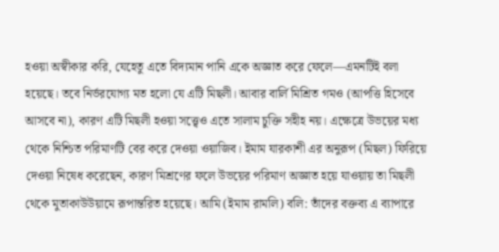হওয়া অস্বীকার করি, যেহেতু এতে বিদ্যমান পানি একে অজ্ঞাত করে ফেলে—এমনটিই বলা হয়েছে। তবে নির্ভরযোগ্য মত হলো যে এটি মিছলী। আবার বার্লি মিশ্রিত গমও (আপত্তি হিসেবে আসবে না), কারণ এটি মিছলী হওয়া সত্ত্বেও এতে সালাম চুক্তি সহীহ নয়। এক্ষেত্রে উভয়ের মধ্য থেকে নিশ্চিত পরিমাণটি বের করে দেওয়া ওয়াজিব। ইমাম যারকাশী এর অনুরূপ (মিছল) ফিরিয়ে দেওয়া নিষেধ করেছেন, কারণ মিশ্রণের ফলে উভয়ের পরিমাণ অজ্ঞাত হয়ে যাওয়ায় তা মিছলী থেকে মুতাকাউউয়ামে রূপান্তরিত হয়েছে। আমি (ইমাম রামলি) বলি: তাঁদের বক্তব্য এ ব্যাপারে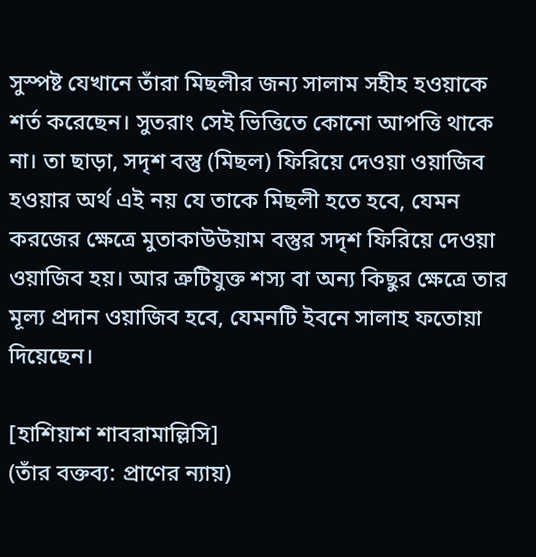সুস্পষ্ট যেখানে তাঁরা মিছলীর জন্য সালাম সহীহ হওয়াকে শর্ত করেছেন। সুতরাং সেই ভিত্তিতে কোনো আপত্তি থাকে না। তা ছাড়া, সদৃশ বস্তু (মিছল) ফিরিয়ে দেওয়া ওয়াজিব হওয়ার অর্থ এই নয় যে তাকে মিছলী হতে হবে, যেমন করজের ক্ষেত্রে মুতাকাউউয়াম বস্তুর সদৃশ ফিরিয়ে দেওয়া ওয়াজিব হয়। আর ত্রুটিযুক্ত শস্য বা অন্য কিছুর ক্ষেত্রে তার মূল্য প্রদান ওয়াজিব হবে, যেমনটি ইবনে সালাহ ফতোয়া দিয়েছেন।

[হাশিয়াশ শাবরামাল্লিসি]
(তাঁর বক্তব্য: প্রাণের ন্যায়)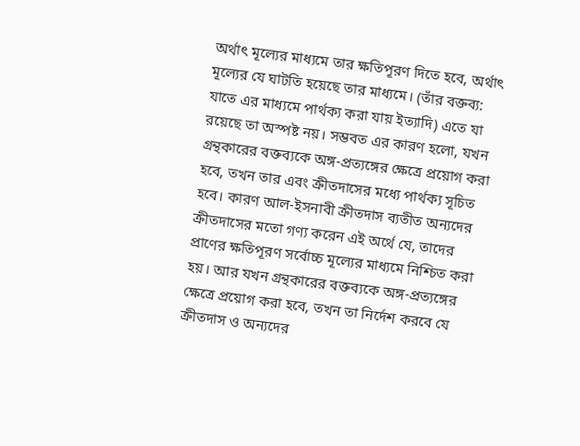অর্থাৎ মূল্যের মাধ্যমে তার ক্ষতিপূরণ দিতে হবে, অর্থাৎ মূল্যের যে ঘাটতি হয়েছে তার মাধ্যমে। (তাঁর বক্তব্য: যাতে এর মাধ্যমে পার্থক্য করা যায় ইত্যাদি) এতে যা রয়েছে তা অস্পষ্ট নয়। সম্ভবত এর কারণ হলো, যখন গ্রন্থকারের বক্তব্যকে অঙ্গ-প্রত্যঙ্গের ক্ষেত্রে প্রয়োগ করা হবে, তখন তার এবং ক্রীতদাসের মধ্যে পার্থক্য সূচিত হবে। কারণ আল-ইসনাবী ক্রীতদাস ব্যতীত অন্যদের ক্রীতদাসের মতো গণ্য করেন এই অর্থে যে, তাদের প্রাণের ক্ষতিপূরণ সর্বোচ্চ মূল্যের মাধ্যমে নিশ্চিত করা হয়। আর যখন গ্রন্থকারের বক্তব্যকে অঙ্গ-প্রত্যঙ্গের ক্ষেত্রে প্রয়োগ করা হবে, তখন তা নির্দেশ করবে যে ক্রীতদাস ও অন্যদের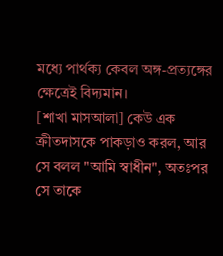মধ্যে পার্থক্য কেবল অঙ্গ-প্রত্যঙ্গের ক্ষেত্রেই বিদ্যমান।
[শাখা মাসআলা] কেউ এক ক্রীতদাসকে পাকড়াও করল, আর সে বলল "আমি স্বাধীন", অতঃপর সে তাকে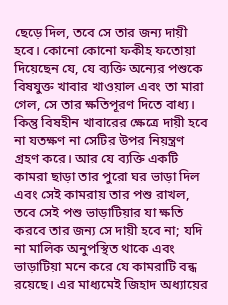ছেড়ে দিল, তবে সে তার জন্য দায়ী হবে। কোনো কোনো ফকীহ ফতোয়া দিয়েছেন যে, যে ব্যক্তি অন্যের পশুকে বিষযুক্ত খাবার খাওয়াল এবং তা মারা গেল, সে তার ক্ষতিপূরণ দিতে বাধ্য। কিন্তু বিষহীন খাবারের ক্ষেত্রে দায়ী হবে না যতক্ষণ না সেটির উপর নিয়ন্ত্রণ গ্রহণ করে। আর যে ব্যক্তি একটি কামরা ছাড়া তার পুরো ঘর ভাড়া দিল এবং সেই কামরায় তার পশু রাখল, তবে সেই পশু ভাড়াটিয়ার যা ক্ষতি করবে তার জন্য সে দায়ী হবে না; যদি না মালিক অনুপস্থিত থাকে এবং ভাড়াটিয়া মনে করে যে কামরাটি বন্ধ রয়েছে। এর মাধ্যমেই জিহাদ অধ্যায়ের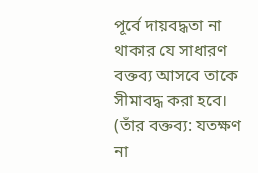পূর্বে দায়বদ্ধতা না থাকার যে সাধারণ বক্তব্য আসবে তাকে সীমাবদ্ধ করা হবে। (তাঁর বক্তব্য: যতক্ষণ না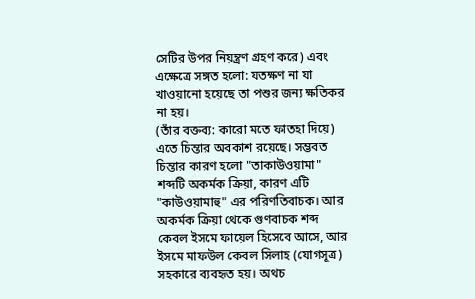সেটির উপর নিয়ন্ত্রণ গ্রহণ করে) এবং এক্ষেত্রে সঙ্গত হলো: যতক্ষণ না যা খাওয়ানো হয়েছে তা পশুর জন্য ক্ষতিকর না হয়।
(তাঁর বক্তব্য: কারো মতে ফাতহা দিয়ে) এতে চিন্তার অবকাশ রয়েছে। সম্ভবত চিন্তার কারণ হলো "তাকাউওয়ামা" শব্দটি অকর্মক ক্রিয়া, কারণ এটি "কাউওয়ামাহু" এর পরিণতিবাচক। আর অকর্মক ক্রিয়া থেকে গুণবাচক শব্দ কেবল ইসমে ফায়েল হিসেবে আসে, আর ইসমে মাফউল কেবল সিলাহ (যোগসূত্র) সহকারে ব্যবহৃত হয়। অথচ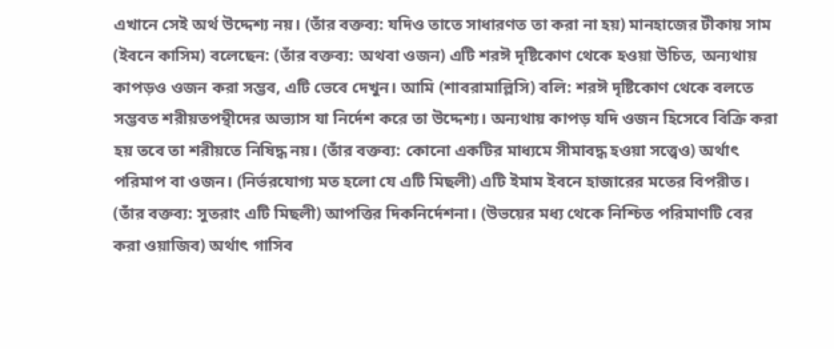এখানে সেই অর্থ উদ্দেশ্য নয়। (তাঁর বক্তব্য: যদিও তাতে সাধারণত তা করা না হয়) মানহাজের টীকায় সাম (ইবনে কাসিম) বলেছেন: (তাঁর বক্তব্য: অথবা ওজন) এটি শরঈ দৃষ্টিকোণ থেকে হওয়া উচিত, অন্যথায় কাপড়ও ওজন করা সম্ভব, এটি ভেবে দেখুন। আমি (শাবরামাল্লিসি) বলি: শরঈ দৃষ্টিকোণ থেকে বলতে সম্ভবত শরীয়তপন্থীদের অভ্যাস যা নির্দেশ করে তা উদ্দেশ্য। অন্যথায় কাপড় যদি ওজন হিসেবে বিক্রি করা হয় তবে তা শরীয়তে নিষিদ্ধ নয়। (তাঁর বক্তব্য: কোনো একটির মাধ্যমে সীমাবদ্ধ হওয়া সত্ত্বেও) অর্থাৎ পরিমাপ বা ওজন। (নির্ভরযোগ্য মত হলো যে এটি মিছলী) এটি ইমাম ইবনে হাজারের মতের বিপরীত। (তাঁর বক্তব্য: সুতরাং এটি মিছলী) আপত্তির দিকনির্দেশনা। (উভয়ের মধ্য থেকে নিশ্চিত পরিমাণটি বের করা ওয়াজিব) অর্থাৎ গাসিব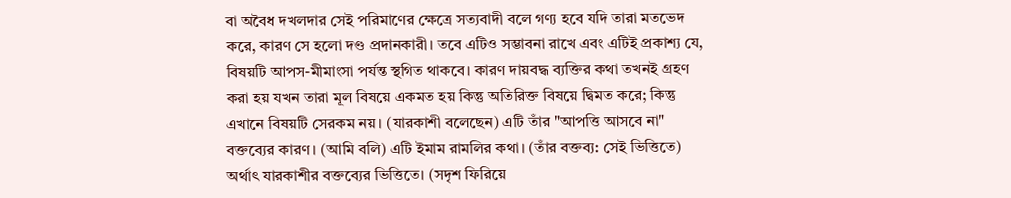বা অবৈধ দখলদার সেই পরিমাণের ক্ষেত্রে সত্যবাদী বলে গণ্য হবে যদি তারা মতভেদ করে, কারণ সে হলো দণ্ড প্রদানকারী। তবে এটিও সম্ভাবনা রাখে এবং এটিই প্রকাশ্য যে, বিষয়টি আপস-মীমাংসা পর্যন্ত স্থগিত থাকবে। কারণ দায়বদ্ধ ব্যক্তির কথা তখনই গ্রহণ করা হয় যখন তারা মূল বিষয়ে একমত হয় কিন্তু অতিরিক্ত বিষয়ে দ্বিমত করে; কিন্তু এখানে বিষয়টি সেরকম নয়। (যারকাশী বলেছেন) এটি তাঁর "আপত্তি আসবে না" বক্তব্যের কারণ। (আমি বলি) এটি ইমাম রামলির কথা। (তাঁর বক্তব্য: সেই ভিত্তিতে) অর্থাৎ যারকাশীর বক্তব্যের ভিত্তিতে। (সদৃশ ফিরিয়ে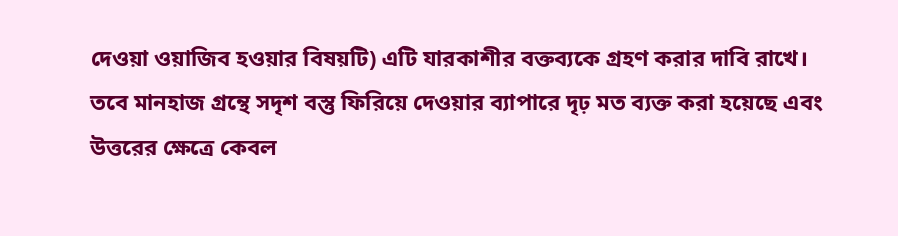দেওয়া ওয়াজিব হওয়ার বিষয়টি) এটি যারকাশীর বক্তব্যকে গ্রহণ করার দাবি রাখে। তবে মানহাজ গ্রন্থে সদৃশ বস্তু ফিরিয়ে দেওয়ার ব্যাপারে দৃঢ় মত ব্যক্ত করা হয়েছে এবং উত্তরের ক্ষেত্রে কেবল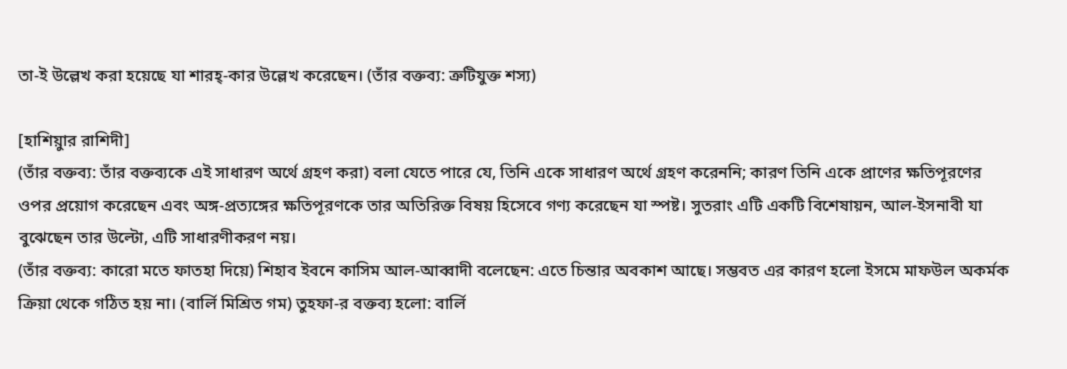তা-ই উল্লেখ করা হয়েছে যা শারহ্-কার উল্লেখ করেছেন। (তাঁর বক্তব্য: ত্রুটিযুক্ত শস্য)

[হাশিয়াুর রাশিদী]
(তাঁর বক্তব্য: তাঁর বক্তব্যকে এই সাধারণ অর্থে গ্রহণ করা) বলা যেতে পারে যে, তিনি একে সাধারণ অর্থে গ্রহণ করেননি; কারণ তিনি একে প্রাণের ক্ষতিপূরণের ওপর প্রয়োগ করেছেন এবং অঙ্গ-প্রত্যঙ্গের ক্ষতিপূরণকে তার অতিরিক্ত বিষয় হিসেবে গণ্য করেছেন যা স্পষ্ট। সুতরাং এটি একটি বিশেষায়ন, আল-ইসনাবী যা বুঝেছেন তার উল্টো, এটি সাধারণীকরণ নয়।
(তাঁর বক্তব্য: কারো মতে ফাতহা দিয়ে) শিহাব ইবনে কাসিম আল-আব্বাদী বলেছেন: এতে চিন্তার অবকাশ আছে। সম্ভবত এর কারণ হলো ইসমে মাফউল অকর্মক ক্রিয়া থেকে গঠিত হয় না। (বার্লি মিশ্রিত গম) তুহফা-র বক্তব্য হলো: বার্লি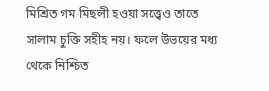মিশ্রিত গম মিছলী হওয়া সত্ত্বেও তাতে সালাম চুক্তি সহীহ নয়। ফলে উভয়ের মধ্য থেকে নিশ্চিত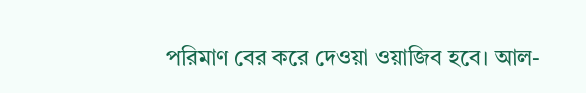পরিমাণ বের করে দেওয়া ওয়াজিব হবে। আল-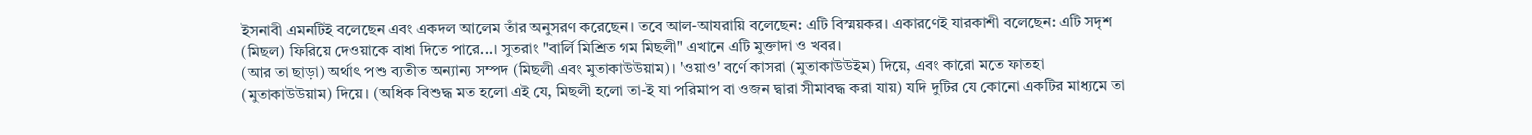ইসনাবী এমনটিই বলেছেন এবং একদল আলেম তাঁর অনুসরণ করেছেন। তবে আল-আযরায়ি বলেছেন: এটি বিস্ময়কর। একারণেই যারকাশী বলেছেন: এটি সদৃশ (মিছল) ফিরিয়ে দেওয়াকে বাধা দিতে পারে...। সুতরাং "বার্লি মিশ্রিত গম মিছলী" এখানে এটি মুক্তাদা ও খবর।
(আর তা ছাড়া) অর্থাৎ পশু ব্যতীত অন্যান্য সম্পদ (মিছলী এবং মুতাকাউউয়াম)। 'ওয়াও' বর্ণে কাসরা (মুতাকাউউইম) দিয়ে, এবং কারো মতে ফাতহা (মুতাকাউউয়াম) দিয়ে। (অধিক বিশুদ্ধ মত হলো এই যে, মিছলী হলো তা-ই যা পরিমাপ বা ওজন দ্বারা সীমাবদ্ধ করা যায়) যদি দুটির যে কোনো একটির মাধ্যমে তা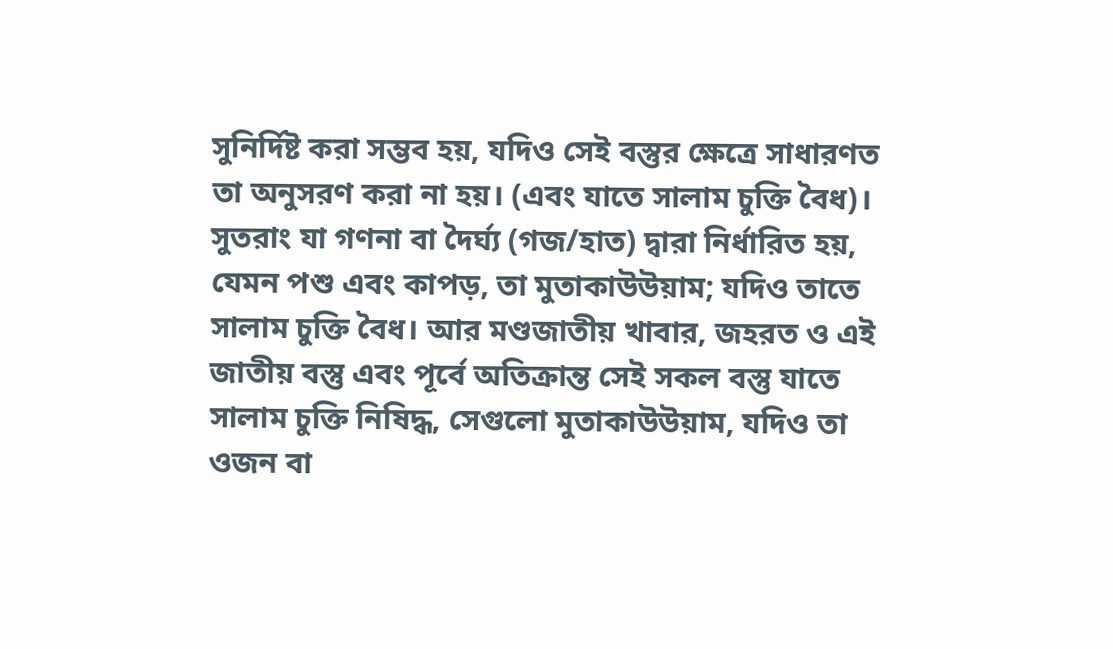সুনির্দিষ্ট করা সম্ভব হয়, যদিও সেই বস্তুর ক্ষেত্রে সাধারণত তা অনুসরণ করা না হয়। (এবং যাতে সালাম চুক্তি বৈধ)। সুতরাং যা গণনা বা দৈর্ঘ্য (গজ/হাত) দ্বারা নির্ধারিত হয়, যেমন পশু এবং কাপড়, তা মুতাকাউউয়াম; যদিও তাতে সালাম চুক্তি বৈধ। আর মণ্ডজাতীয় খাবার, জহরত ও এই জাতীয় বস্তু এবং পূর্বে অতিক্রান্ত সেই সকল বস্তু যাতে সালাম চুক্তি নিষিদ্ধ, সেগুলো মুতাকাউউয়াম, যদিও তা ওজন বা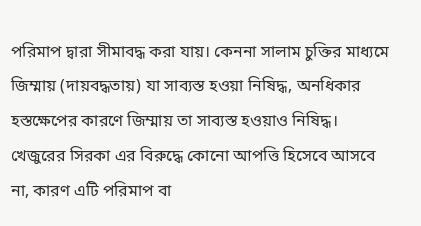পরিমাপ দ্বারা সীমাবদ্ধ করা যায়। কেননা সালাম চুক্তির মাধ্যমে জিম্মায় (দায়বদ্ধতায়) যা সাব্যস্ত হওয়া নিষিদ্ধ, অনধিকার হস্তক্ষেপের কারণে জিম্মায় তা সাব্যস্ত হওয়াও নিষিদ্ধ।
খেজুরের সিরকা এর বিরুদ্ধে কোনো আপত্তি হিসেবে আসবে না, কারণ এটি পরিমাপ বা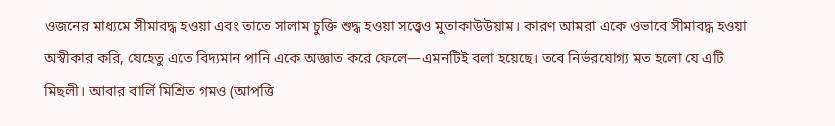ওজনের মাধ্যমে সীমাবদ্ধ হওয়া এবং তাতে সালাম চুক্তি শুদ্ধ হওয়া সত্ত্বেও মুতাকাউউয়াম। কারণ আমরা একে ওভাবে সীমাবদ্ধ হওয়া অস্বীকার করি, যেহেতু এতে বিদ্যমান পানি একে অজ্ঞাত করে ফেলে—এমনটিই বলা হয়েছে। তবে নির্ভরযোগ্য মত হলো যে এটি মিছলী। আবার বার্লি মিশ্রিত গমও (আপত্তি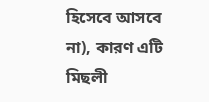হিসেবে আসবে না), কারণ এটি মিছলী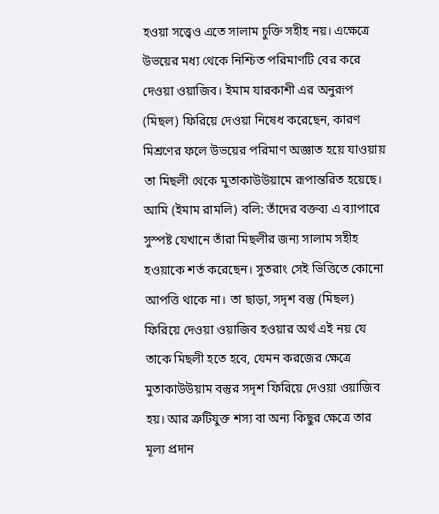হওয়া সত্ত্বেও এতে সালাম চুক্তি সহীহ নয়। এক্ষেত্রে উভয়ের মধ্য থেকে নিশ্চিত পরিমাণটি বের করে দেওয়া ওয়াজিব। ইমাম যারকাশী এর অনুরূপ (মিছল) ফিরিয়ে দেওয়া নিষেধ করেছেন, কারণ মিশ্রণের ফলে উভয়ের পরিমাণ অজ্ঞাত হয়ে যাওয়ায় তা মিছলী থেকে মুতাকাউউয়ামে রূপান্তরিত হয়েছে। আমি (ইমাম রামলি) বলি: তাঁদের বক্তব্য এ ব্যাপারে সুস্পষ্ট যেখানে তাঁরা মিছলীর জন্য সালাম সহীহ হওয়াকে শর্ত করেছেন। সুতরাং সেই ভিত্তিতে কোনো আপত্তি থাকে না। তা ছাড়া, সদৃশ বস্তু (মিছল) ফিরিয়ে দেওয়া ওয়াজিব হওয়ার অর্থ এই নয় যে তাকে মিছলী হতে হবে, যেমন করজের ক্ষেত্রে মুতাকাউউয়াম বস্তুর সদৃশ ফিরিয়ে দেওয়া ওয়াজিব হয়। আর ত্রুটিযুক্ত শস্য বা অন্য কিছুর ক্ষেত্রে তার মূল্য প্রদান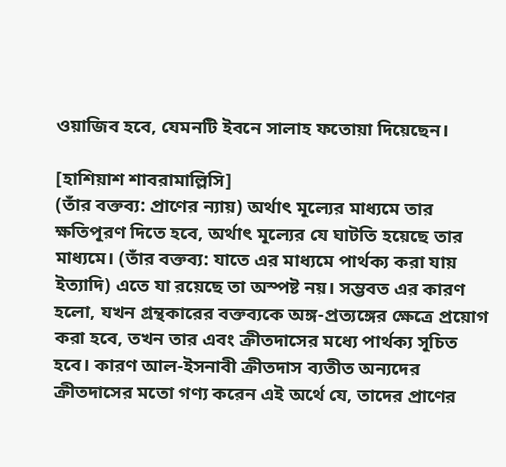ওয়াজিব হবে, যেমনটি ইবনে সালাহ ফতোয়া দিয়েছেন।

[হাশিয়াশ শাবরামাল্লিসি]
(তাঁর বক্তব্য: প্রাণের ন্যায়) অর্থাৎ মূল্যের মাধ্যমে তার ক্ষতিপূরণ দিতে হবে, অর্থাৎ মূল্যের যে ঘাটতি হয়েছে তার মাধ্যমে। (তাঁর বক্তব্য: যাতে এর মাধ্যমে পার্থক্য করা যায় ইত্যাদি) এতে যা রয়েছে তা অস্পষ্ট নয়। সম্ভবত এর কারণ হলো, যখন গ্রন্থকারের বক্তব্যকে অঙ্গ-প্রত্যঙ্গের ক্ষেত্রে প্রয়োগ করা হবে, তখন তার এবং ক্রীতদাসের মধ্যে পার্থক্য সূচিত হবে। কারণ আল-ইসনাবী ক্রীতদাস ব্যতীত অন্যদের ক্রীতদাসের মতো গণ্য করেন এই অর্থে যে, তাদের প্রাণের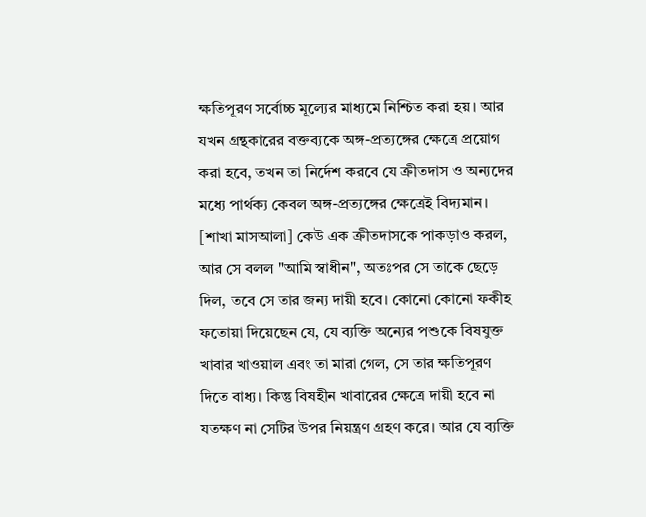ক্ষতিপূরণ সর্বোচ্চ মূল্যের মাধ্যমে নিশ্চিত করা হয়। আর যখন গ্রন্থকারের বক্তব্যকে অঙ্গ-প্রত্যঙ্গের ক্ষেত্রে প্রয়োগ করা হবে, তখন তা নির্দেশ করবে যে ক্রীতদাস ও অন্যদের মধ্যে পার্থক্য কেবল অঙ্গ-প্রত্যঙ্গের ক্ষেত্রেই বিদ্যমান।
[শাখা মাসআলা] কেউ এক ক্রীতদাসকে পাকড়াও করল, আর সে বলল "আমি স্বাধীন", অতঃপর সে তাকে ছেড়ে দিল, তবে সে তার জন্য দায়ী হবে। কোনো কোনো ফকীহ ফতোয়া দিয়েছেন যে, যে ব্যক্তি অন্যের পশুকে বিষযুক্ত খাবার খাওয়াল এবং তা মারা গেল, সে তার ক্ষতিপূরণ দিতে বাধ্য। কিন্তু বিষহীন খাবারের ক্ষেত্রে দায়ী হবে না যতক্ষণ না সেটির উপর নিয়ন্ত্রণ গ্রহণ করে। আর যে ব্যক্তি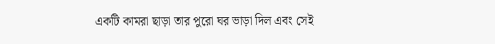একটি কামরা ছাড়া তার পুরো ঘর ভাড়া দিল এবং সেই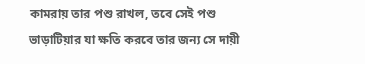কামরায় তার পশু রাখল, তবে সেই পশু ভাড়াটিয়ার যা ক্ষতি করবে তার জন্য সে দায়ী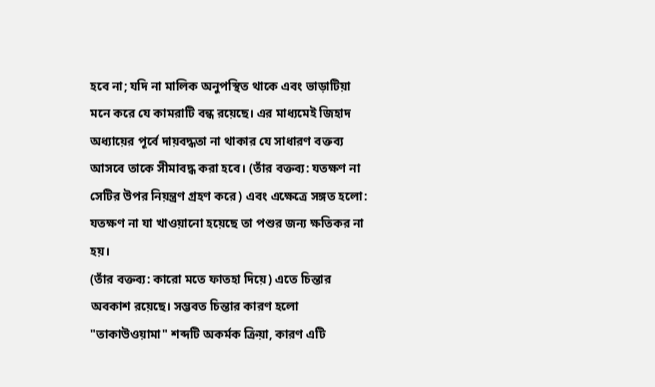হবে না; যদি না মালিক অনুপস্থিত থাকে এবং ভাড়াটিয়া মনে করে যে কামরাটি বন্ধ রয়েছে। এর মাধ্যমেই জিহাদ অধ্যায়ের পূর্বে দায়বদ্ধতা না থাকার যে সাধারণ বক্তব্য আসবে তাকে সীমাবদ্ধ করা হবে। (তাঁর বক্তব্য: যতক্ষণ না সেটির উপর নিয়ন্ত্রণ গ্রহণ করে) এবং এক্ষেত্রে সঙ্গত হলো: যতক্ষণ না যা খাওয়ানো হয়েছে তা পশুর জন্য ক্ষতিকর না হয়।
(তাঁর বক্তব্য: কারো মতে ফাতহা দিয়ে) এতে চিন্তার অবকাশ রয়েছে। সম্ভবত চিন্তার কারণ হলো "তাকাউওয়ামা" শব্দটি অকর্মক ক্রিয়া, কারণ এটি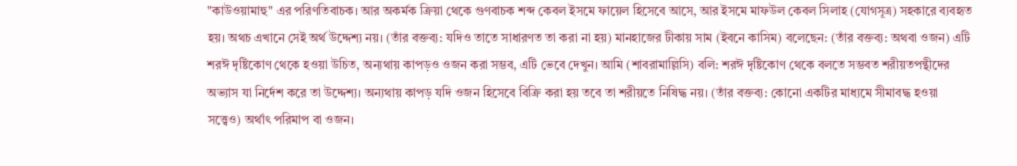"কাউওয়ামাহু" এর পরিণতিবাচক। আর অকর্মক ক্রিয়া থেকে গুণবাচক শব্দ কেবল ইসমে ফায়েল হিসেবে আসে, আর ইসমে মাফউল কেবল সিলাহ (যোগসূত্র) সহকারে ব্যবহৃত হয়। অথচ এখানে সেই অর্থ উদ্দেশ্য নয়। (তাঁর বক্তব্য: যদিও তাতে সাধারণত তা করা না হয়) মানহাজের টীকায় সাম (ইবনে কাসিম) বলেছেন: (তাঁর বক্তব্য: অথবা ওজন) এটি শরঈ দৃষ্টিকোণ থেকে হওয়া উচিত, অন্যথায় কাপড়ও ওজন করা সম্ভব, এটি ভেবে দেখুন। আমি (শাবরামাল্লিসি) বলি: শরঈ দৃষ্টিকোণ থেকে বলতে সম্ভবত শরীয়তপন্থীদের অভ্যাস যা নির্দেশ করে তা উদ্দেশ্য। অন্যথায় কাপড় যদি ওজন হিসেবে বিক্রি করা হয় তবে তা শরীয়তে নিষিদ্ধ নয়। (তাঁর বক্তব্য: কোনো একটির মাধ্যমে সীমাবদ্ধ হওয়া সত্ত্বেও) অর্থাৎ পরিমাপ বা ওজন।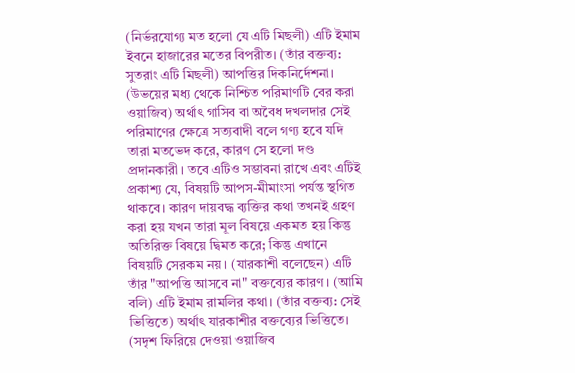(নির্ভরযোগ্য মত হলো যে এটি মিছলী) এটি ইমাম ইবনে হাজারের মতের বিপরীত। (তাঁর বক্তব্য: সুতরাং এটি মিছলী) আপত্তির দিকনির্দেশনা। (উভয়ের মধ্য থেকে নিশ্চিত পরিমাণটি বের করা ওয়াজিব) অর্থাৎ গাসিব বা অবৈধ দখলদার সেই পরিমাণের ক্ষেত্রে সত্যবাদী বলে গণ্য হবে যদি তারা মতভেদ করে, কারণ সে হলো দণ্ড প্রদানকারী। তবে এটিও সম্ভাবনা রাখে এবং এটিই প্রকাশ্য যে, বিষয়টি আপস-মীমাংসা পর্যন্ত স্থগিত থাকবে। কারণ দায়বদ্ধ ব্যক্তির কথা তখনই গ্রহণ করা হয় যখন তারা মূল বিষয়ে একমত হয় কিন্তু অতিরিক্ত বিষয়ে দ্বিমত করে; কিন্তু এখানে বিষয়টি সেরকম নয়। (যারকাশী বলেছেন) এটি তাঁর "আপত্তি আসবে না" বক্তব্যের কারণ। (আমি বলি) এটি ইমাম রামলির কথা। (তাঁর বক্তব্য: সেই ভিত্তিতে) অর্থাৎ যারকাশীর বক্তব্যের ভিত্তিতে। (সদৃশ ফিরিয়ে দেওয়া ওয়াজিব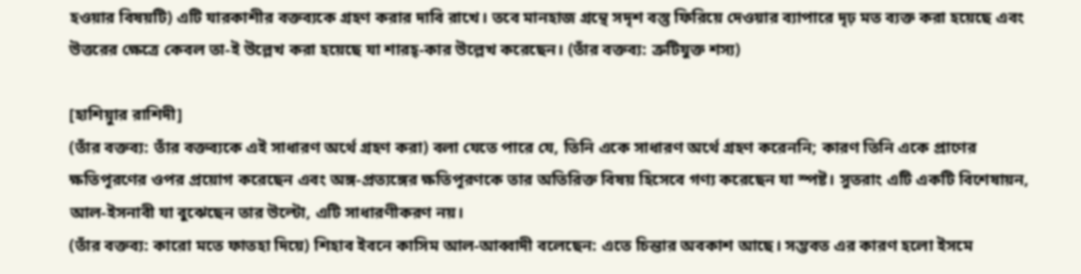হওয়ার বিষয়টি) এটি যারকাশীর বক্তব্যকে গ্রহণ করার দাবি রাখে। তবে মানহাজ গ্রন্থে সদৃশ বস্তু ফিরিয়ে দেওয়ার ব্যাপারে দৃঢ় মত ব্যক্ত করা হয়েছে এবং উত্তরের ক্ষেত্রে কেবল তা-ই উল্লেখ করা হয়েছে যা শারহ্-কার উল্লেখ করেছেন। (তাঁর বক্তব্য: ত্রুটিযুক্ত শস্য)

[হাশিয়াুর রাশিদী]
(তাঁর বক্তব্য: তাঁর বক্তব্যকে এই সাধারণ অর্থে গ্রহণ করা) বলা যেতে পারে যে, তিনি একে সাধারণ অর্থে গ্রহণ করেননি; কারণ তিনি একে প্রাণের ক্ষতিপূরণের ওপর প্রয়োগ করেছেন এবং অঙ্গ-প্রত্যঙ্গের ক্ষতিপূরণকে তার অতিরিক্ত বিষয় হিসেবে গণ্য করেছেন যা স্পষ্ট। সুতরাং এটি একটি বিশেষায়ন, আল-ইসনাবী যা বুঝেছেন তার উল্টো, এটি সাধারণীকরণ নয়।
(তাঁর বক্তব্য: কারো মতে ফাতহা দিয়ে) শিহাব ইবনে কাসিম আল-আব্বাদী বলেছেন: এতে চিন্তার অবকাশ আছে। সম্ভবত এর কারণ হলো ইসমে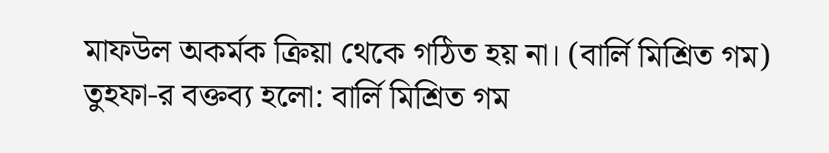মাফউল অকর্মক ক্রিয়া থেকে গঠিত হয় না। (বার্লি মিশ্রিত গম) তুহফা-র বক্তব্য হলো: বার্লি মিশ্রিত গম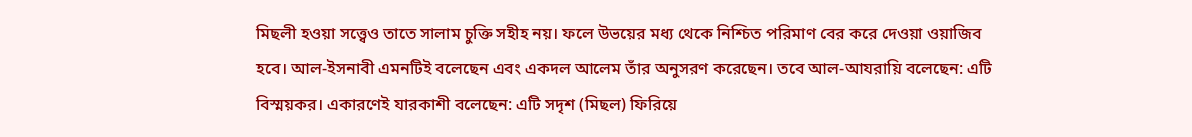মিছলী হওয়া সত্ত্বেও তাতে সালাম চুক্তি সহীহ নয়। ফলে উভয়ের মধ্য থেকে নিশ্চিত পরিমাণ বের করে দেওয়া ওয়াজিব হবে। আল-ইসনাবী এমনটিই বলেছেন এবং একদল আলেম তাঁর অনুসরণ করেছেন। তবে আল-আযরায়ি বলেছেন: এটি বিস্ময়কর। একারণেই যারকাশী বলেছেন: এটি সদৃশ (মিছল) ফিরিয়ে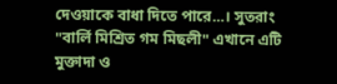দেওয়াকে বাধা দিতে পারে...। সুতরাং "বার্লি মিশ্রিত গম মিছলী" এখানে এটি মুক্তাদা ও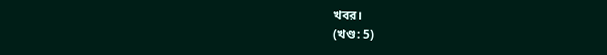খবর।
(খণ্ড: 5)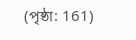(পৃষ্ঠা: 161)